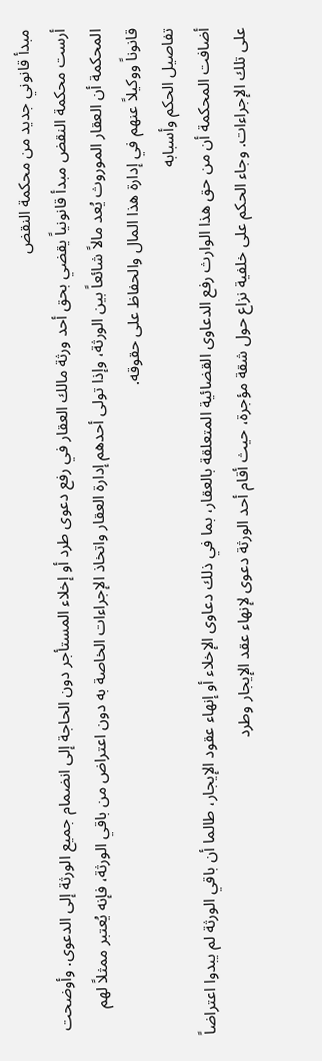مبدأ قانوني جديد من محكمة النقض
أرست محكمة النقض مبدأ قانونياً يقضي بحق أحد ورثة مالك العقار في رفع دعوى طرد أو إخلاء المستأجر دون الحاجة إلى انضمام جميع الورثة إلى الدعوى. وأوضحت المحكمة أن العقار الموروث يُعد مالاً شائعاً بين الورثة، وإذا تولى أحدهم إدارة العقار واتخاذ الإجراءات الخاصة به دون اعتراض من باقي الورثة، فإنه يُعتبر ممثلاً لهم قانوناً ووكيلاً عنهم في إدارة هذا المال والحفاظ على حقوقه.
تفاصيل الحكم وأسبابه
أضافت المحكمة أن من حق هذا الوارث رفع الدعاوى القضائية المتعلقة بالعقار، بما في ذلك دعاوى الإخلاء أو إنهاء عقود الإيجار، طالما أن باقي الورثة لم يبدوا اعتراضاً على تلك الإجراءات. وجاء الحكم على خلفية نزاع حول شقة مؤجرة، حيث أقام أحد الورثة دعوى لإنهاء عقد الإيجار وطرد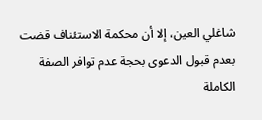شاغلي العين، إلا أن محكمة الاستئناف قضت بعدم قبول الدعوى بحجة عدم توافر الصفة الكاملة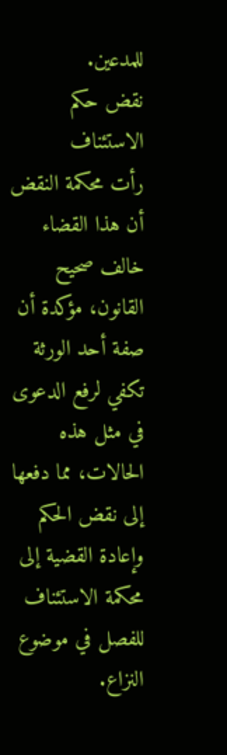للمدعين.
نقض حكم الاستئناف
رأت محكمة النقض أن هذا القضاء خالف صحيح القانون، مؤكدة أن صفة أحد الورثة تكفي لرفع الدعوى في مثل هذه الحالات، مما دفعها إلى نقض الحكم وإعادة القضية إلى محكمة الاستئناف للفصل في موضوع النزاع.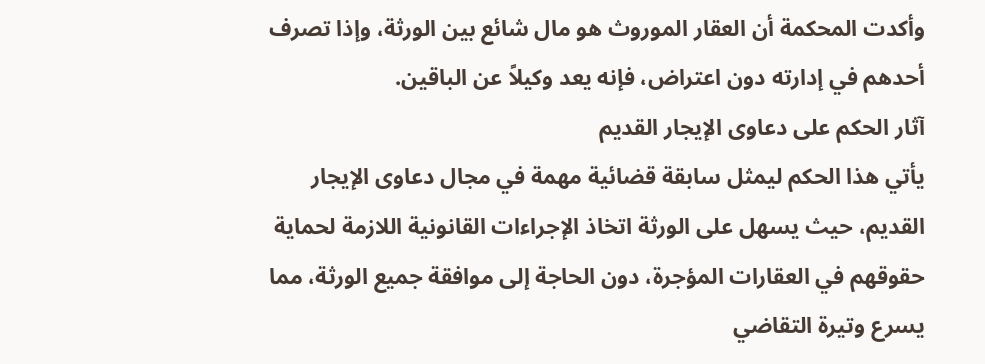وأكدت المحكمة أن العقار الموروث هو مال شائع بين الورثة، وإذا تصرف أحدهم في إدارته دون اعتراض، فإنه يعد وكيلاً عن الباقين.
آثار الحكم على دعاوى الإيجار القديم
يأتي هذا الحكم ليمثل سابقة قضائية مهمة في مجال دعاوى الإيجار القديم، حيث يسهل على الورثة اتخاذ الإجراءات القانونية اللازمة لحماية حقوقهم في العقارات المؤجرة، دون الحاجة إلى موافقة جميع الورثة، مما يسرع وتيرة التقاضي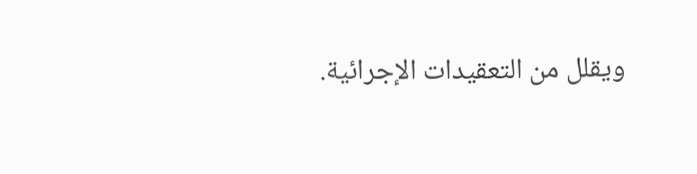ويقلل من التعقيدات الإجرائية.